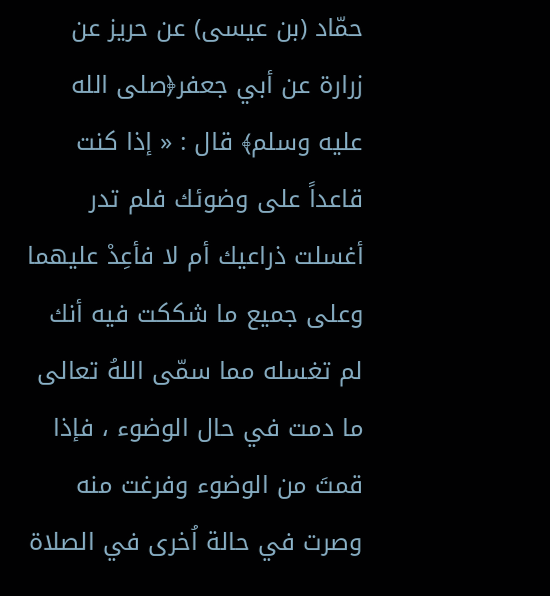حمّاد (بن عيسى) عن حريز عن زرارة عن أبي جعفر﴿صلى الله عليه وسلم﴾ قال : « إذا كنت قاعداً على وضوئك فلم تدر أغسلت ذراعيك أم لا فأعِدْ عليهما وعلى جميع ما شككت فيه أنك لم تغسله مما سمّى اللهُ تعالى ما دمت في حال الوضوء ، فإذا قمتَ من الوضوء وفرغت منه وصرت في حالة اُخرى في الصلاة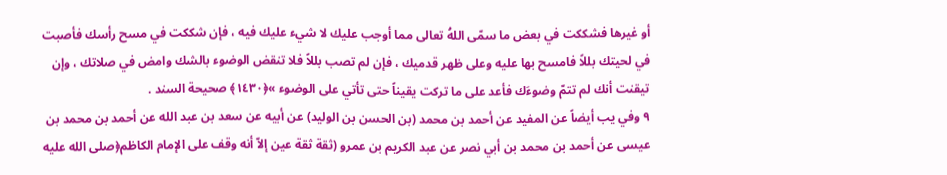أو غيرها فشككت في بعض ما سمّى اللهُ تعالى مما أوجب عليك لا شيء عليك فيه ، فإن شككت في مسح رأسك فأصبت في لحيتك بللاً فامسح بها عليه وعلى ظهر قدميك ، فإن لم تصب بللاً فلا تنقض الوضوء بالشك وامض في صلاتك ، وإن تيقنت أنك لم تتمّ وضوءَك فأعد على ما تركت يقيناً حتى تأتي على الوضوء »﴿١٤٣٠﴾ صحيحة السند .
٩ وفي يب أيضاً عن المفيد عن أحمد بن محمد (بن الحسن بن الوليد) عن أبيه عن سعد بن عبد الله عن أحمد بن محمد بن عيسى عن أحمد بن محمد بن أبي نصر عن عبد الكريم بن عمرو (ثقة ثقة عين إلاّ أنه وقف على الإمام الكاظم﴿صلى الله عليه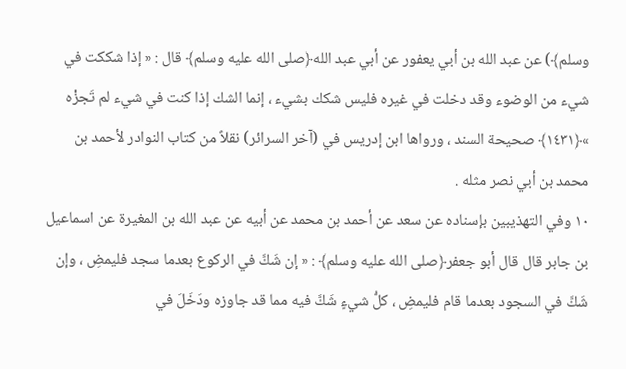وسلم﴾) عن عبد الله بن أبي يعفور عن أبي عبد الله﴿صلى الله عليه وسلم﴾ قال : « إذا شككت في شيء من الوضوء وقد دخلت في غيره فليس شكك بشيء ، إنما الشك إذا كنت في شيء لم تَجزْه »﴿١٤٣١﴾ صحيحة السند ، ورواها ابن إدريس في (آخر السرائر) نقلاً من كتاب النوادر لأحمد بن محمد بن أبي نصر مثله .
١٠ وفي التهذيبين بإسناده عن سعد عن أحمد بن محمد عن أبيه عن عبد الله بن المغيرة عن اسماعيل بن جابر قال قال أبو جعفر﴿صلى الله عليه وسلم﴾ : « إن شَكَّ في الركوع بعدما سجد فليمضِ ، وإن شَكَّ في السجود بعدما قام فليمضِ ، كلُّ شيءٍ شَكَّ فيه مما قد جاوزه ودَخَلَ في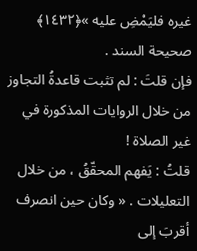غيره فليَمْضِ عليه »﴿١٤٣٢﴾ صحيحة السند .
فإن قلتَ : لم تثبت قاعدةُ التجاوز من خلال الروايات المذكورة في غير الصلاة !
قلتُ : يَفهم المحقّقُ ، من خلال التعليلات . « وكان حين انصرف أقربَ إلى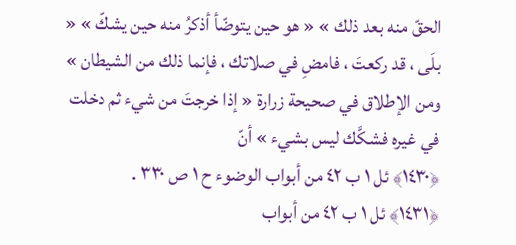الحقّ منه بعد ذلك » « هو حين يتوضّأ أذكرُ منه حين يشكّ » « بلَى ، قد ركعتَ ، فامضِ في صلاتك ، فإنما ذلك من الشيطان » ومن الإطلاق في صحيحة زرارة « إذا خرجتَ من شيء ثم دخلت في غيره فشكَّك ليس بشيء » أنّ
﴿١٤٣٠﴾ ئل ١ ب ٤٢ من أبواب الوضوء ح ١ ص ٣٣٠ .
﴿١٤٣١﴾ ئل ١ ب ٤٢ من أبواب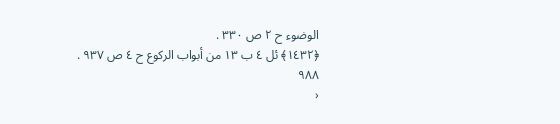الوضوء ح ٢ ص ٣٣٠ .
﴿١٤٣٢﴾ ئل ٤ ب ١٣ من أبواب الركوع ح ٤ ص ٩٣٧ .
٩٨٨
‹